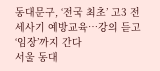동대문구, ‘전국 최초’ 고3 전세사기 예방교육…강의 듣고 ‘임장’까지 간다
서울 동대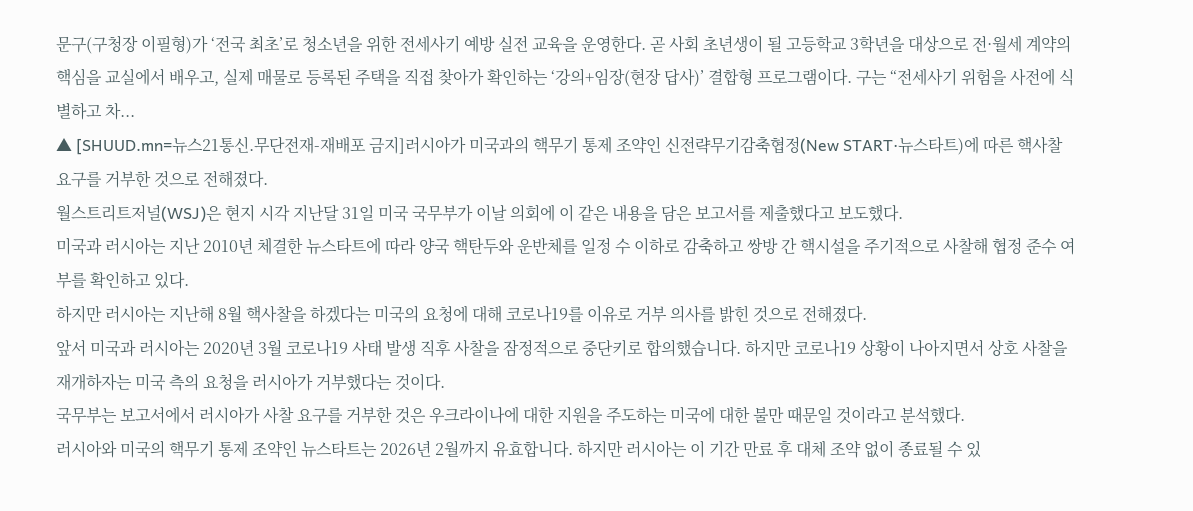문구(구청장 이필형)가 ‘전국 최초’로 청소년을 위한 전세사기 예방 실전 교육을 운영한다. 곧 사회 초년생이 될 고등학교 3학년을 대상으로 전·월세 계약의 핵심을 교실에서 배우고, 실제 매물로 등록된 주택을 직접 찾아가 확인하는 ‘강의+임장(현장 답사)’ 결합형 프로그램이다. 구는 “전세사기 위험을 사전에 식별하고 차...
▲ [SHUUD.mn=뉴스21통신.무단전재-재배포 금지]러시아가 미국과의 핵무기 통제 조약인 신전략무기감축협정(New START·뉴스타트)에 따른 핵사찰 요구를 거부한 것으로 전해졌다.
월스트리트저널(WSJ)은 현지 시각 지난달 31일 미국 국무부가 이날 의회에 이 같은 내용을 담은 보고서를 제출했다고 보도했다.
미국과 러시아는 지난 2010년 체결한 뉴스타트에 따라 양국 핵탄두와 운반체를 일정 수 이하로 감축하고 쌍방 간 핵시설을 주기적으로 사찰해 협정 준수 여부를 확인하고 있다.
하지만 러시아는 지난해 8월 핵사찰을 하겠다는 미국의 요청에 대해 코로나19를 이유로 거부 의사를 밝힌 것으로 전해졌다.
앞서 미국과 러시아는 2020년 3월 코로나19 사태 발생 직후 사찰을 잠정적으로 중단키로 합의했습니다. 하지만 코로나19 상황이 나아지면서 상호 사찰을 재개하자는 미국 측의 요청을 러시아가 거부했다는 것이다.
국무부는 보고서에서 러시아가 사찰 요구를 거부한 것은 우크라이나에 대한 지원을 주도하는 미국에 대한 불만 때문일 것이라고 분석했다.
러시아와 미국의 핵무기 통제 조약인 뉴스타트는 2026년 2월까지 유효합니다. 하지만 러시아는 이 기간 만료 후 대체 조약 없이 종료될 수 있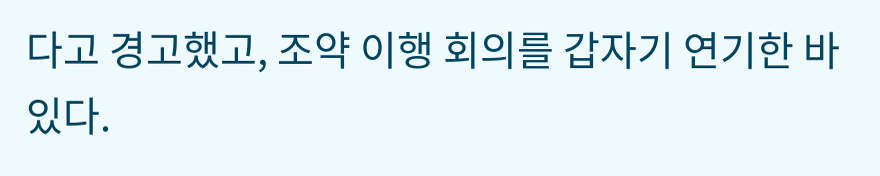다고 경고했고, 조약 이행 회의를 갑자기 연기한 바 있다.